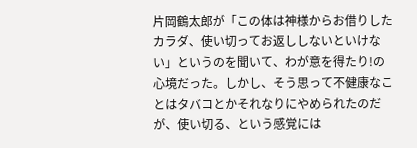片岡鶴太郎が「この体は神様からお借りしたカラダ、使い切ってお返ししないといけない」というのを聞いて、わが意を得たり!の心境だった。しかし、そう思って不健康なことはタバコとかそれなりにやめられたのだが、使い切る、という感覚には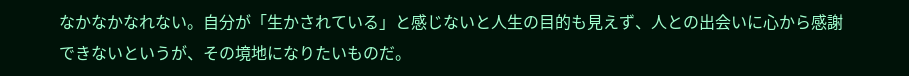なかなかなれない。自分が「生かされている」と感じないと人生の目的も見えず、人との出会いに心から感謝できないというが、その境地になりたいものだ。